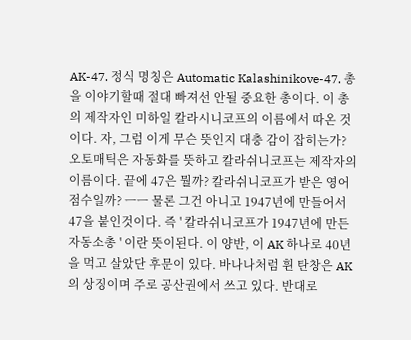AK-47. 정식 명칭은 Automatic Kalashinikove-47. 총을 이야기할때 절대 빠져선 안될 중요한 총이다. 이 총의 제작자인 미하일 칼라시니코프의 이름에서 따온 것이다. 자, 그럼 이게 무슨 뜻인지 대충 감이 잡히는가? 오토매틱은 자동화를 뜻하고 칼라쉬니코프는 제작자의 이름이다. 끝에 47은 뭘까? 칼라쉬니코프가 받은 영어점수일까? ㅡㅡ 물론 그건 아니고 1947년에 만들어서 47을 붙인것이다. 즉 ' 칼라쉬니코프가 1947년에 만든 자동소총 ' 이란 뜻이된다. 이 양반, 이 AK 하나로 40년을 먹고 살았단 후문이 있다. 바나나처럼 휜 탄창은 AK 의 상징이며 주로 공산권에서 쓰고 있다. 반대로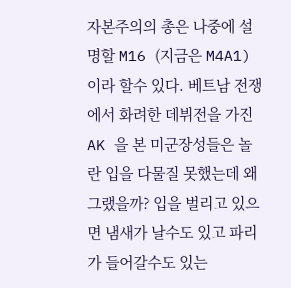자본주의의 총은 나중에 설명할 M16 (지금은 M4A1) 이라 할수 있다. 베트남 전쟁에서 화려한 데뷔전을 가진 AK 을 본 미군장성들은 놀란 입을 다물질 못했는데 왜 그랬을까? 입을 벌리고 있으면 냄새가 날수도 있고 파리가 들어갈수도 있는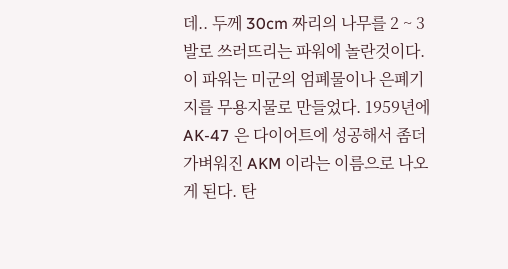데.. 두께 30cm 짜리의 나무를 2 ~ 3발로 쓰러뜨리는 파워에 놀란것이다. 이 파워는 미군의 엄폐물이나 은폐기지를 무용지물로 만들었다. 1959년에 AK-47 은 다이어트에 성공해서 좀더 가벼워진 AKM 이라는 이름으로 나오게 된다. 탄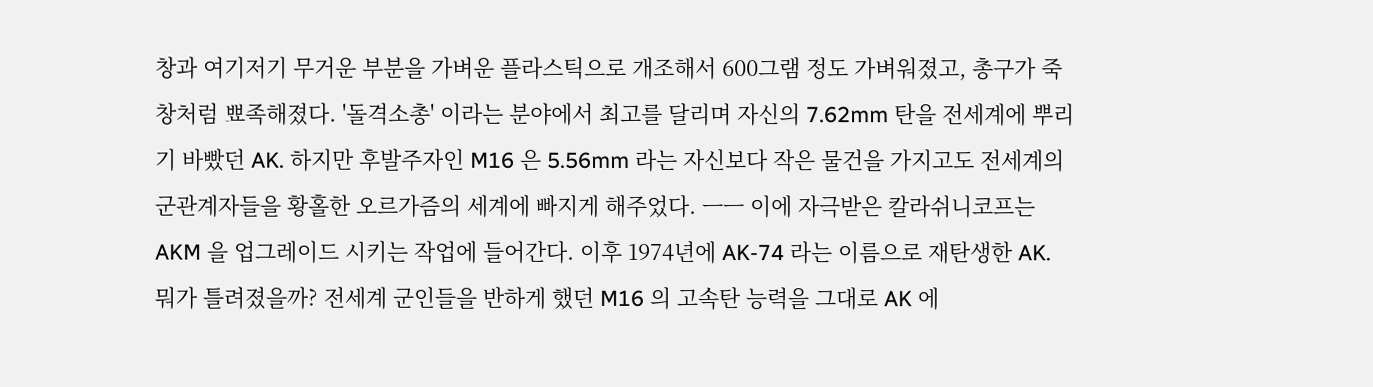창과 여기저기 무거운 부분을 가벼운 플라스틱으로 개조해서 600그램 정도 가벼워졌고, 총구가 죽창처럼 뾰족해졌다. '돌격소총' 이라는 분야에서 최고를 달리며 자신의 7.62mm 탄을 전세계에 뿌리기 바빴던 AK. 하지만 후발주자인 M16 은 5.56mm 라는 자신보다 작은 물건을 가지고도 전세계의 군관계자들을 황홀한 오르가즘의 세계에 빠지게 해주었다. ㅡㅡ 이에 자극받은 칼라쉬니코프는 AKM 을 업그레이드 시키는 작업에 들어간다. 이후 1974년에 AK-74 라는 이름으로 재탄생한 AK. 뭐가 틀려졌을까? 전세계 군인들을 반하게 했던 M16 의 고속탄 능력을 그대로 AK 에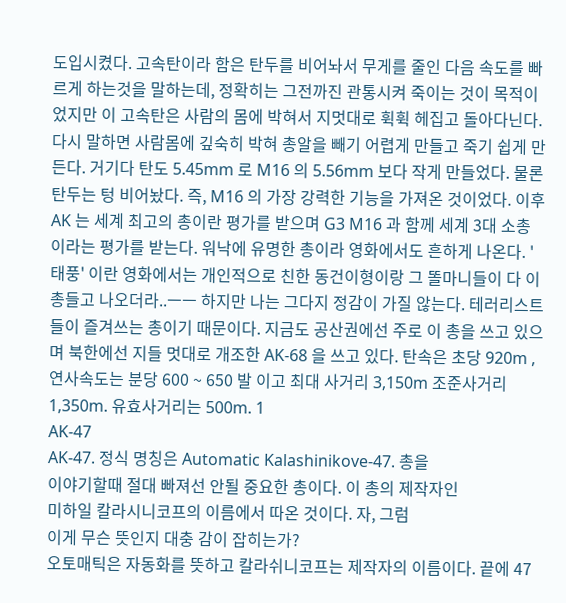도입시켰다. 고속탄이라 함은 탄두를 비어놔서 무게를 줄인 다음 속도를 빠르게 하는것을 말하는데, 정확히는 그전까진 관통시켜 죽이는 것이 목적이었지만 이 고속탄은 사람의 몸에 박혀서 지멋대로 휙휙 헤집고 돌아다닌다. 다시 말하면 사람몸에 깊숙히 박혀 총알을 빼기 어렵게 만들고 죽기 쉽게 만든다. 거기다 탄도 5.45mm 로 M16 의 5.56mm 보다 작게 만들었다. 물론 탄두는 텅 비어놨다. 즉, M16 의 가장 강력한 기능을 가져온 것이었다. 이후 AK 는 세계 최고의 총이란 평가를 받으며 G3 M16 과 함께 세계 3대 소총 이라는 평가를 받는다. 워낙에 유명한 총이라 영화에서도 흔하게 나온다. '태풍' 이란 영화에서는 개인적으로 친한 동건이형이랑 그 똘마니들이 다 이 총들고 나오더라..ㅡㅡ 하지만 나는 그다지 정감이 가질 않는다. 테러리스트들이 즐겨쓰는 총이기 때문이다. 지금도 공산권에선 주로 이 총을 쓰고 있으며 북한에선 지들 멋대로 개조한 AK-68 을 쓰고 있다. 탄속은 초당 920m , 연사속도는 분당 600 ~ 650 발 이고 최대 사거리 3,150m 조준사거리 1,350m. 유효사거리는 500m. 1
AK-47
AK-47. 정식 명칭은 Automatic Kalashinikove-47. 총을
이야기할때 절대 빠져선 안될 중요한 총이다. 이 총의 제작자인
미하일 칼라시니코프의 이름에서 따온 것이다. 자, 그럼
이게 무슨 뜻인지 대충 감이 잡히는가?
오토매틱은 자동화를 뜻하고 칼라쉬니코프는 제작자의 이름이다. 끝에 47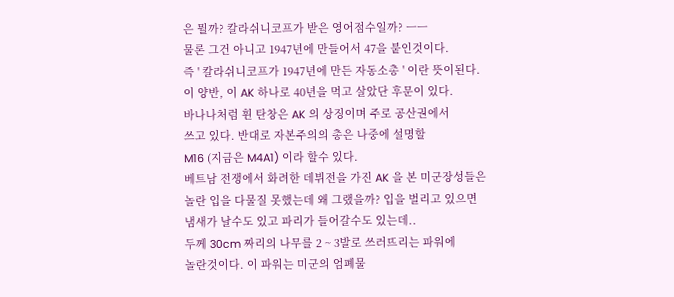은 뭘까? 칼라쉬니코프가 받은 영어점수일까? ㅡㅡ
물론 그건 아니고 1947년에 만들어서 47을 붙인것이다.
즉 ' 칼라쉬니코프가 1947년에 만든 자동소총 ' 이란 뜻이된다.
이 양반, 이 AK 하나로 40년을 먹고 살았단 후문이 있다.
바나나처럼 휜 탄창은 AK 의 상징이며 주로 공산권에서
쓰고 있다. 반대로 자본주의의 총은 나중에 설명할
M16 (지금은 M4A1) 이라 할수 있다.
베트남 전쟁에서 화려한 데뷔전을 가진 AK 을 본 미군장성들은
놀란 입을 다물질 못했는데 왜 그랬을까? 입을 벌리고 있으면
냄새가 날수도 있고 파리가 들어갈수도 있는데..
두께 30cm 짜리의 나무를 2 ~ 3발로 쓰러뜨리는 파워에
놀란것이다. 이 파워는 미군의 엄폐물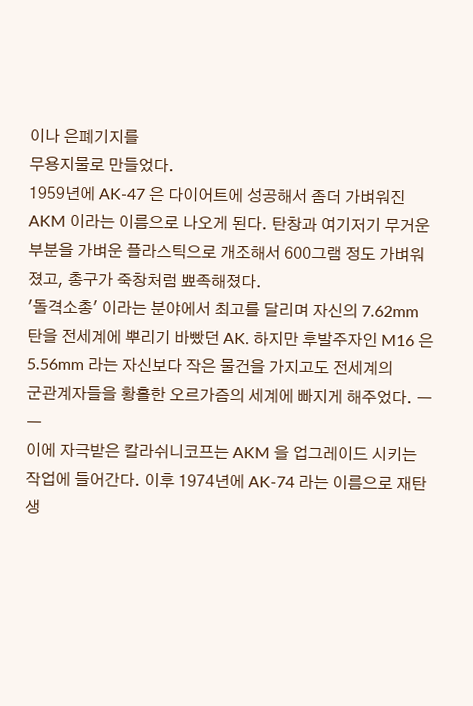이나 은폐기지를
무용지물로 만들었다.
1959년에 AK-47 은 다이어트에 성공해서 좀더 가벼워진
AKM 이라는 이름으로 나오게 된다. 탄창과 여기저기 무거운
부분을 가벼운 플라스틱으로 개조해서 600그램 정도 가벼워졌고, 총구가 죽창처럼 뾰족해졌다.
'돌격소총' 이라는 분야에서 최고를 달리며 자신의 7.62mm
탄을 전세계에 뿌리기 바빴던 AK. 하지만 후발주자인 M16 은
5.56mm 라는 자신보다 작은 물건을 가지고도 전세계의
군관계자들을 황홀한 오르가즘의 세계에 빠지게 해주었다. ㅡㅡ
이에 자극받은 칼라쉬니코프는 AKM 을 업그레이드 시키는
작업에 들어간다. 이후 1974년에 AK-74 라는 이름으로 재탄생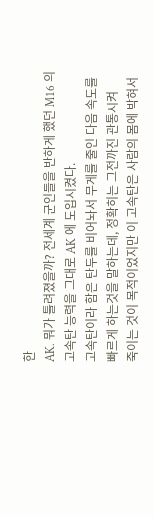한
AK. 뭐가 틀려졌을까? 전세계 군인들을 반하게 했던 M16 의
고속탄 능력을 그대로 AK 에 도입시켰다.
고속탄이라 함은 탄두를 비어놔서 무게를 줄인 다음 속도를
빠르게 하는것을 말하는데, 정확히는 그전까진 관통시켜
죽이는 것이 목적이었지만 이 고속탄은 사람의 몸에 박혀서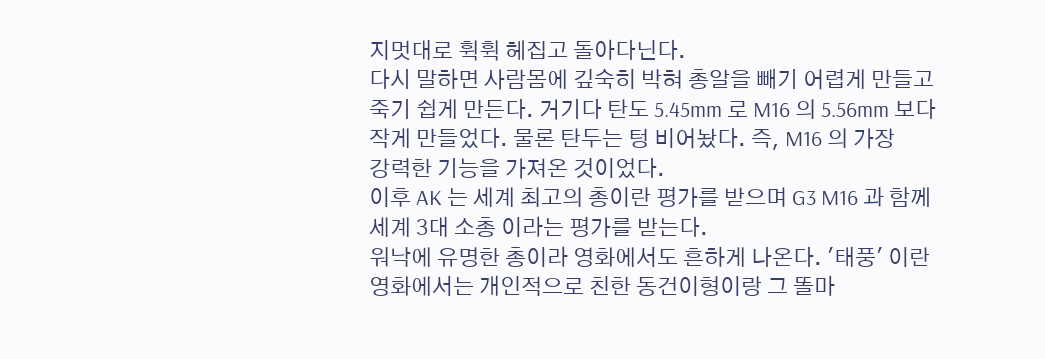지멋대로 휙휙 헤집고 돌아다닌다.
다시 말하면 사람몸에 깊숙히 박혀 총알을 빼기 어렵게 만들고
죽기 쉽게 만든다. 거기다 탄도 5.45mm 로 M16 의 5.56mm 보다
작게 만들었다. 물론 탄두는 텅 비어놨다. 즉, M16 의 가장
강력한 기능을 가져온 것이었다.
이후 AK 는 세계 최고의 총이란 평가를 받으며 G3 M16 과 함께
세계 3대 소총 이라는 평가를 받는다.
워낙에 유명한 총이라 영화에서도 흔하게 나온다. '태풍' 이란
영화에서는 개인적으로 친한 동건이형이랑 그 똘마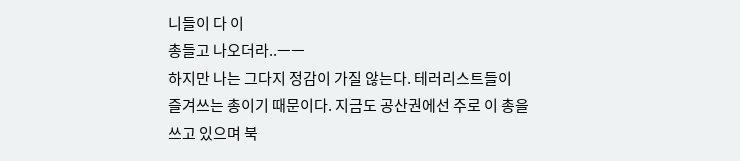니들이 다 이
총들고 나오더라..ㅡㅡ
하지만 나는 그다지 정감이 가질 않는다. 테러리스트들이
즐겨쓰는 총이기 때문이다. 지금도 공산권에선 주로 이 총을
쓰고 있으며 북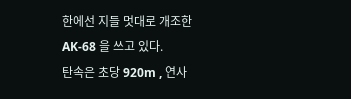한에선 지들 멋대로 개조한 AK-68 을 쓰고 있다.
탄속은 초당 920m , 연사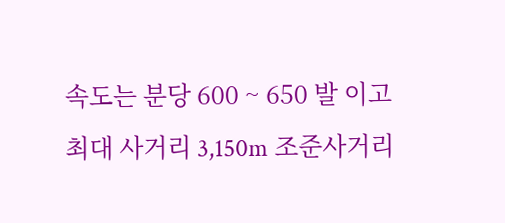속도는 분당 600 ~ 650 발 이고
최대 사거리 3,150m 조준사거리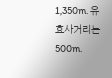1,350m. 유효사거리는 500m.